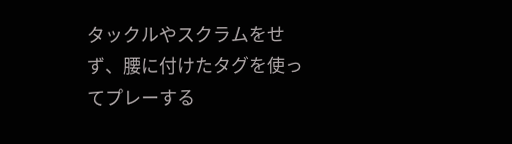タックルやスクラムをせず、腰に付けたタグを使ってプレーする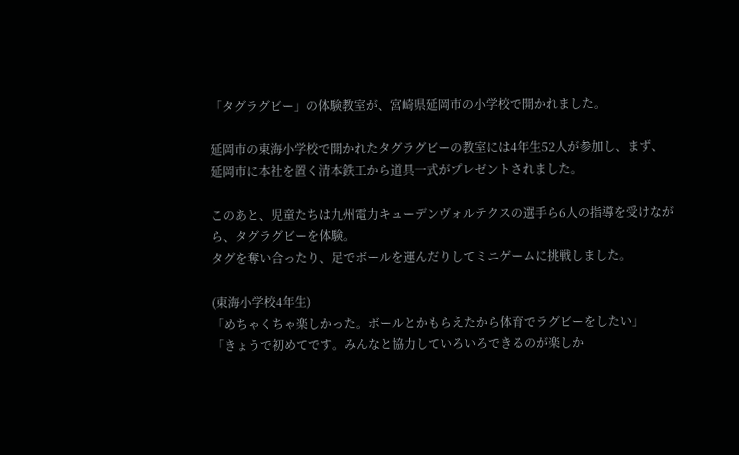「タグラグビー」の体験教室が、宮崎県延岡市の小学校で開かれました。

延岡市の東海小学校で開かれたタグラグビーの教室には4年生52人が参加し、まず、延岡市に本社を置く清本鉄工から道具一式がプレゼントされました。

このあと、児童たちは九州電力キューデンヴォルテクスの選手ら6人の指導を受けながら、タグラグビーを体験。
タグを奪い合ったり、足でボールを運んだりしてミニゲームに挑戦しました。

(東海小学校4年生)
「めちゃくちゃ楽しかった。ボールとかもらえたから体育でラグビーをしたい」
「きょうで初めてです。みんなと協力していろいろできるのが楽しか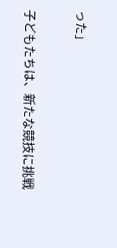った」

子どもたちは、新たな競技に挑戦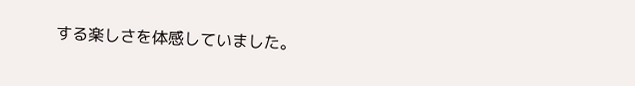する楽しさを体感していました。